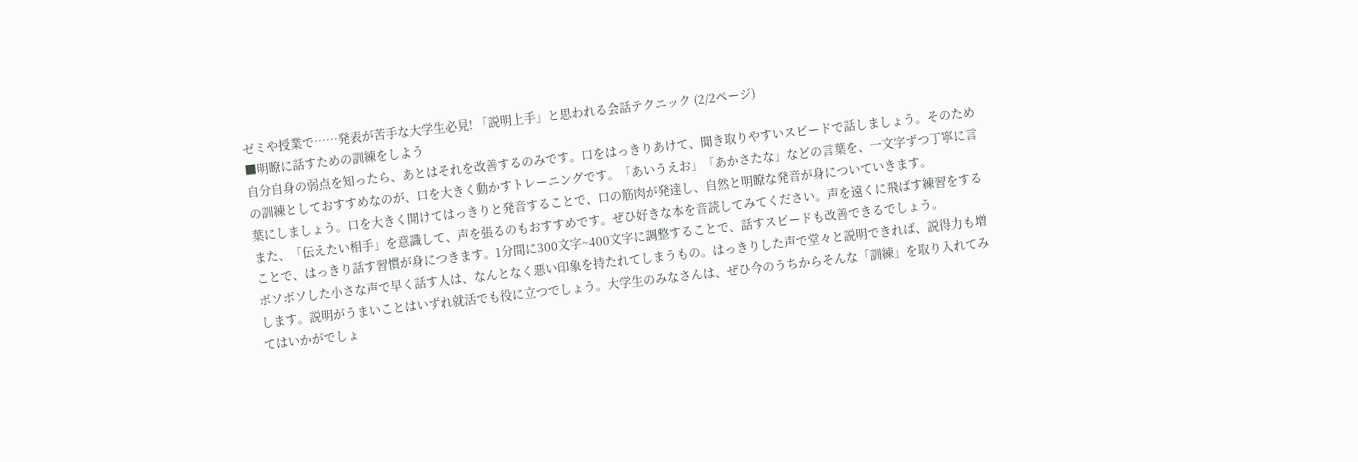ゼミや授業で……発表が苦手な大学生必見! 「説明上手」と思われる会話テクニック (2/2ページ)
■明瞭に話すための訓練をしよう
自分自身の弱点を知ったら、あとはそれを改善するのみです。口をはっきりあけて、聞き取りやすいスピードで話しましょう。そのための訓練としておすすめなのが、口を大きく動かすトレーニングです。「あいうえお」「あかさたな」などの言葉を、一文字ずつ丁寧に言葉にしましょう。口を大きく開けてはっきりと発音することで、口の筋肉が発達し、自然と明瞭な発音が身についていきます。
また、「伝えたい相手」を意識して、声を張るのもおすすめです。ぜひ好きな本を音読してみてください。声を遠くに飛ばす練習をすることで、はっきり話す習慣が身につきます。1分間に300文字~400文字に調整することで、話すスピードも改善できるでしょう。
ボソボソした小さな声で早く話す人は、なんとなく悪い印象を持たれてしまうもの。はっきりした声で堂々と説明できれば、説得力も増します。説明がうまいことはいずれ就活でも役に立つでしょう。大学生のみなさんは、ぜひ今のうちからそんな「訓練」を取り入れてみてはいかがでしょ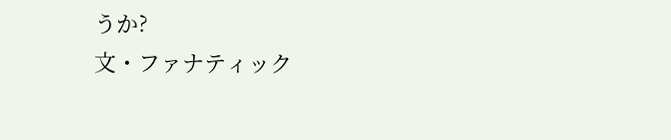うか?
文・ファナティック